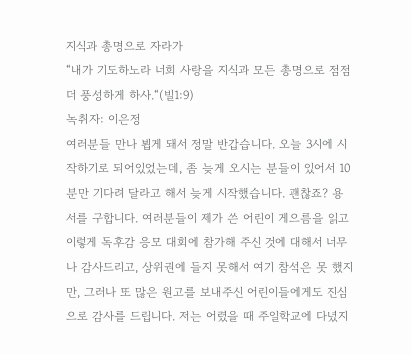지식과 총명으로 자라가
“내가 기도하노라 너희 사랑을 지식과 모든 총명으로 점점 더 풍성하게 하사.“(빌1:9)
녹취자: 이은정
여러분들 만나 뵙게 돼서 정말 반갑습니다. 오늘 3시에 시작하기로 되어있었는데, 좀 늦게 오시는 분들이 있어서 10분만 기다려 달라고 해서 늦게 시작했습니다. 괜찮죠? 용서를 구합니다. 여러분들이 제가 쓴 어린이 게으름을 읽고 이렇게 독후감 응모 대회에 참가해 주신 것에 대해서 너무나 감사드리고, 상위권에 들지 못해서 여기 참석은 못 했지만, 그러나 또 많은 원고를 보내주신 어린이들에게도 진심으로 감사를 드립니다. 저는 어렸을 때 주일학교에 다녔지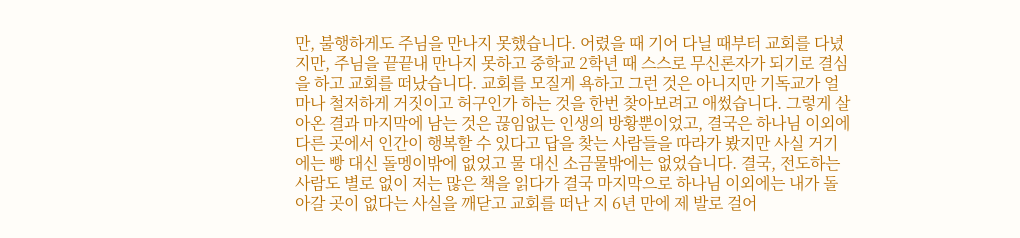만, 불행하게도 주님을 만나지 못했습니다. 어렸을 때 기어 다닐 때부터 교회를 다녔지만, 주님을 끝끝내 만나지 못하고 중학교 2학년 때 스스로 무신론자가 되기로 결심을 하고 교회를 떠났습니다. 교회를 모질게 욕하고 그런 것은 아니지만 기독교가 얼마나 철저하게 거짓이고 허구인가 하는 것을 한번 찾아보려고 애썼습니다. 그렇게 살아온 결과 마지막에 남는 것은 끊임없는 인생의 방황뿐이었고, 결국은 하나님 이외에 다른 곳에서 인간이 행복할 수 있다고 답을 찾는 사람들을 따라가 봤지만 사실 거기에는 빵 대신 돌멩이밖에 없었고 물 대신 소금물밖에는 없었습니다. 결국, 전도하는 사람도 별로 없이 저는 많은 책을 읽다가 결국 마지막으로 하나님 이외에는 내가 돌아갈 곳이 없다는 사실을 깨닫고 교회를 떠난 지 6년 만에 제 발로 걸어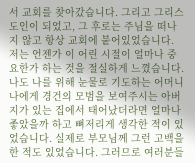서 교회를 찾아갔습니다. 그리고 그리스도인이 되었고, 그 후로는 주님을 떠나지 않고 항상 교회에 붙어있었습니다.
저는 언젠가 이 어린 시절이 얼마나 중요한가 하는 것을 절실하게 느꼈습니다. 나도 나를 위해 눈물로 기도하는 어머니 나에게 경건의 모범을 보여주시는 아버지가 있는 집에서 태어났더라면 얼마나 좋았을까 하고 뼈저리게 생각한 적이 있었습니다. 실제로 부모님께 그런 고백을 한 적도 있었습니다. 그러므로 여러분들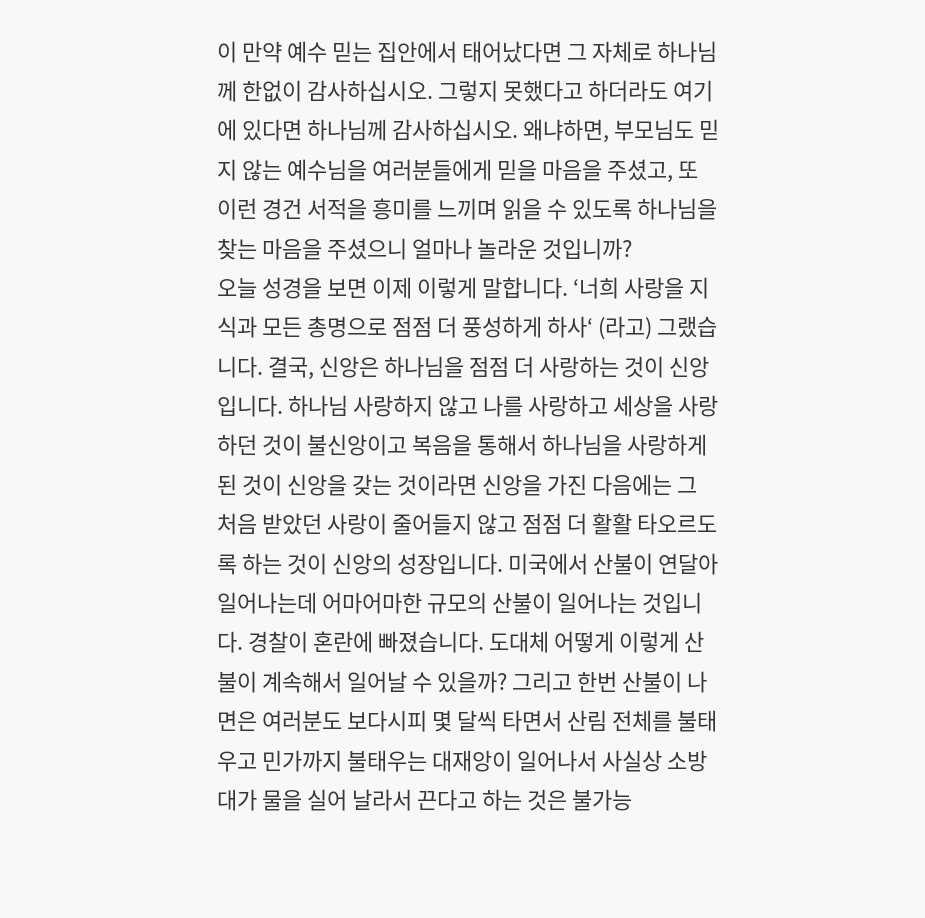이 만약 예수 믿는 집안에서 태어났다면 그 자체로 하나님께 한없이 감사하십시오. 그렇지 못했다고 하더라도 여기에 있다면 하나님께 감사하십시오. 왜냐하면, 부모님도 믿지 않는 예수님을 여러분들에게 믿을 마음을 주셨고, 또 이런 경건 서적을 흥미를 느끼며 읽을 수 있도록 하나님을 찾는 마음을 주셨으니 얼마나 놀라운 것입니까?
오늘 성경을 보면 이제 이렇게 말합니다. ‘너희 사랑을 지식과 모든 총명으로 점점 더 풍성하게 하사‘ (라고) 그랬습니다. 결국, 신앙은 하나님을 점점 더 사랑하는 것이 신앙입니다. 하나님 사랑하지 않고 나를 사랑하고 세상을 사랑하던 것이 불신앙이고 복음을 통해서 하나님을 사랑하게 된 것이 신앙을 갖는 것이라면 신앙을 가진 다음에는 그 처음 받았던 사랑이 줄어들지 않고 점점 더 활활 타오르도록 하는 것이 신앙의 성장입니다. 미국에서 산불이 연달아 일어나는데 어마어마한 규모의 산불이 일어나는 것입니다. 경찰이 혼란에 빠졌습니다. 도대체 어떻게 이렇게 산불이 계속해서 일어날 수 있을까? 그리고 한번 산불이 나면은 여러분도 보다시피 몇 달씩 타면서 산림 전체를 불태우고 민가까지 불태우는 대재앙이 일어나서 사실상 소방대가 물을 실어 날라서 끈다고 하는 것은 불가능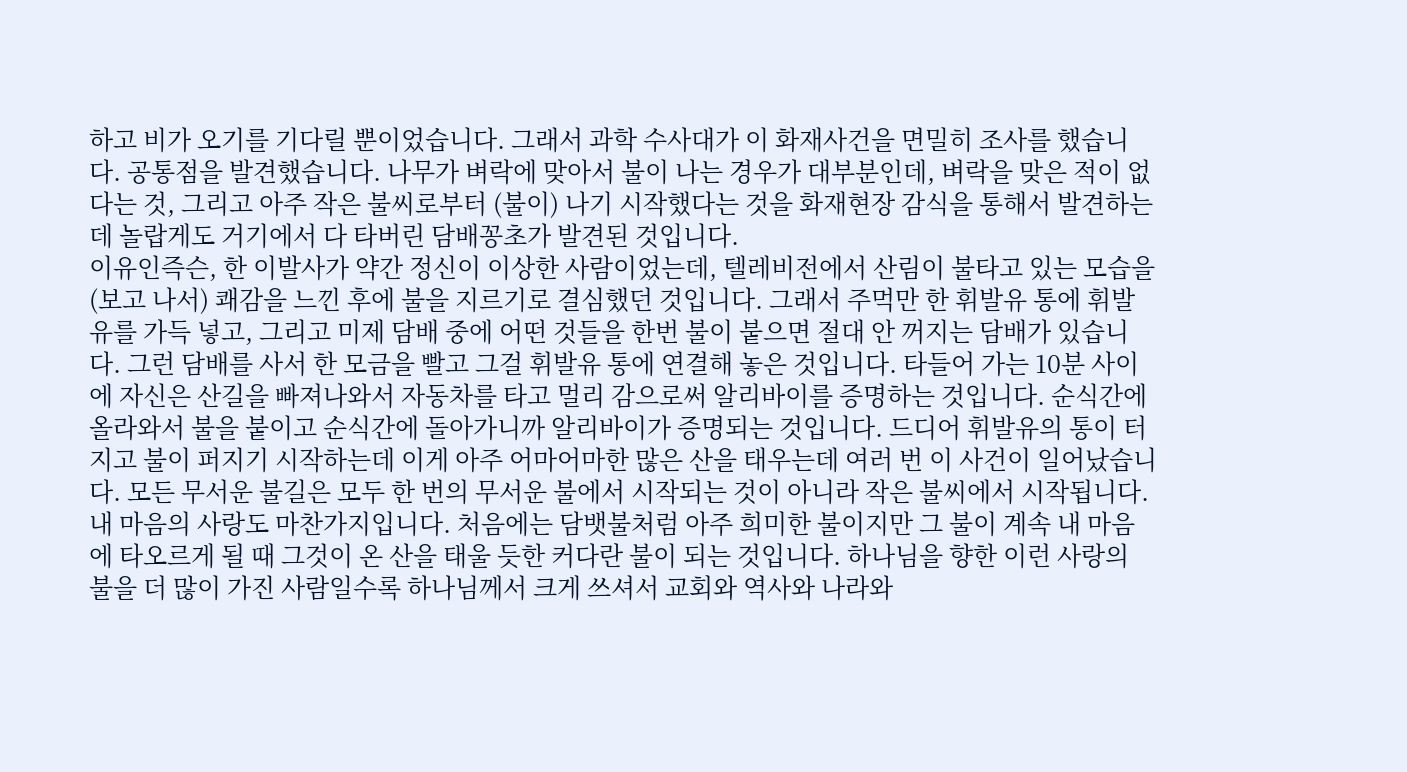하고 비가 오기를 기다릴 뿐이었습니다. 그래서 과학 수사대가 이 화재사건을 면밀히 조사를 했습니다. 공통점을 발견했습니다. 나무가 벼락에 맞아서 불이 나는 경우가 대부분인데, 벼락을 맞은 적이 없다는 것, 그리고 아주 작은 불씨로부터 (불이) 나기 시작했다는 것을 화재현장 감식을 통해서 발견하는데 놀랍게도 거기에서 다 타버린 담배꽁초가 발견된 것입니다.
이유인즉슨, 한 이발사가 약간 정신이 이상한 사람이었는데, 텔레비전에서 산림이 불타고 있는 모습을 (보고 나서) 쾌감을 느낀 후에 불을 지르기로 결심했던 것입니다. 그래서 주먹만 한 휘발유 통에 휘발유를 가득 넣고, 그리고 미제 담배 중에 어떤 것들을 한번 불이 붙으면 절대 안 꺼지는 담배가 있습니다. 그런 담배를 사서 한 모금을 빨고 그걸 휘발유 통에 연결해 놓은 것입니다. 타들어 가는 10분 사이에 자신은 산길을 빠져나와서 자동차를 타고 멀리 감으로써 알리바이를 증명하는 것입니다. 순식간에 올라와서 불을 붙이고 순식간에 돌아가니까 알리바이가 증명되는 것입니다. 드디어 휘발유의 통이 터지고 불이 퍼지기 시작하는데 이게 아주 어마어마한 많은 산을 태우는데 여러 번 이 사건이 일어났습니다. 모든 무서운 불길은 모두 한 번의 무서운 불에서 시작되는 것이 아니라 작은 불씨에서 시작됩니다. 내 마음의 사랑도 마찬가지입니다. 처음에는 담뱃불처럼 아주 희미한 불이지만 그 불이 계속 내 마음에 타오르게 될 때 그것이 온 산을 태울 듯한 커다란 불이 되는 것입니다. 하나님을 향한 이런 사랑의 불을 더 많이 가진 사람일수록 하나님께서 크게 쓰셔서 교회와 역사와 나라와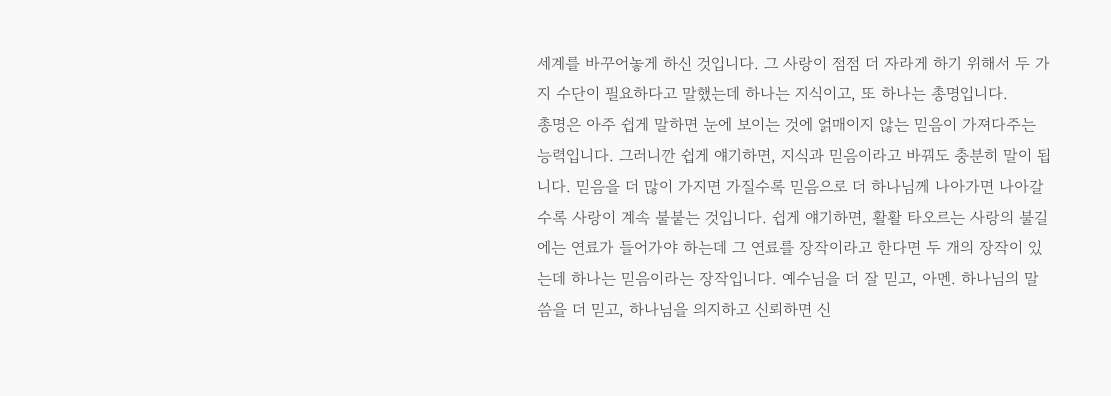세계를 바꾸어놓게 하신 것입니다. 그 사랑이 점점 더 자라게 하기 위해서 두 가지 수단이 필요하다고 말했는데 하나는 지식이고, 또 하나는 총명입니다.
총명은 아주 쉽게 말하면 눈에 보이는 것에 얽매이지 않는 믿음이 가져다주는 능력입니다. 그러니깐 쉽게 얘기하면, 지식과 믿음이라고 바꿔도 충분히 말이 됩니다. 믿음을 더 많이 가지면 가질수록 믿음으로 더 하나님께 나아가면 나아갈수록 사랑이 계속 불붙는 것입니다. 쉽게 얘기하면, 활활 타오르는 사랑의 불길에는 연료가 들어가야 하는데 그 연료를 장작이라고 한다면 두 개의 장작이 있는데 하나는 믿음이라는 장작입니다. 예수님을 더 잘 믿고, 아멘. 하나님의 말씀을 더 믿고, 하나님을 의지하고 신뢰하면 신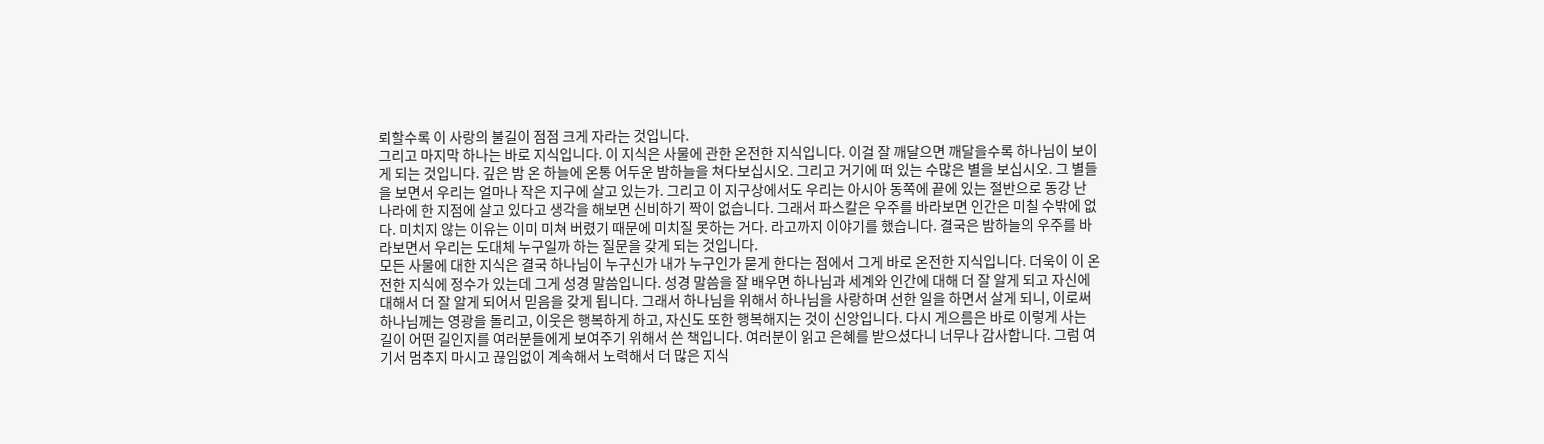뢰할수록 이 사랑의 불길이 점점 크게 자라는 것입니다.
그리고 마지막 하나는 바로 지식입니다. 이 지식은 사물에 관한 온전한 지식입니다. 이걸 잘 깨달으면 깨달을수록 하나님이 보이게 되는 것입니다. 깊은 밤 온 하늘에 온통 어두운 밤하늘을 쳐다보십시오. 그리고 거기에 떠 있는 수많은 별을 보십시오. 그 별들을 보면서 우리는 얼마나 작은 지구에 살고 있는가. 그리고 이 지구상에서도 우리는 아시아 동쪽에 끝에 있는 절반으로 동강 난 나라에 한 지점에 살고 있다고 생각을 해보면 신비하기 짝이 없습니다. 그래서 파스칼은 우주를 바라보면 인간은 미칠 수밖에 없다. 미치지 않는 이유는 이미 미쳐 버렸기 때문에 미치질 못하는 거다. 라고까지 이야기를 했습니다. 결국은 밤하늘의 우주를 바라보면서 우리는 도대체 누구일까 하는 질문을 갖게 되는 것입니다.
모든 사물에 대한 지식은 결국 하나님이 누구신가 내가 누구인가 묻게 한다는 점에서 그게 바로 온전한 지식입니다. 더욱이 이 온전한 지식에 정수가 있는데 그게 성경 말씀입니다. 성경 말씀을 잘 배우면 하나님과 세계와 인간에 대해 더 잘 알게 되고 자신에 대해서 더 잘 알게 되어서 믿음을 갖게 됩니다. 그래서 하나님을 위해서 하나님을 사랑하며 선한 일을 하면서 살게 되니, 이로써 하나님께는 영광을 돌리고, 이웃은 행복하게 하고, 자신도 또한 행복해지는 것이 신앙입니다. 다시 게으름은 바로 이렇게 사는 길이 어떤 길인지를 여러분들에게 보여주기 위해서 쓴 책입니다. 여러분이 읽고 은혜를 받으셨다니 너무나 감사합니다. 그럼 여기서 멈추지 마시고 끊임없이 계속해서 노력해서 더 많은 지식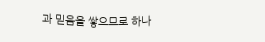과 믿음을 쌓으므로 하나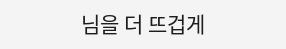님을 더 뜨겁게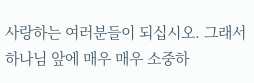사랑하는 여러분들이 되십시오. 그래서 하나님 앞에 매우 매우 소중하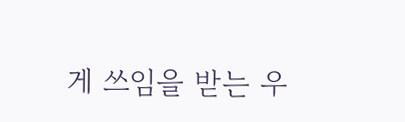게 쓰임을 받는 우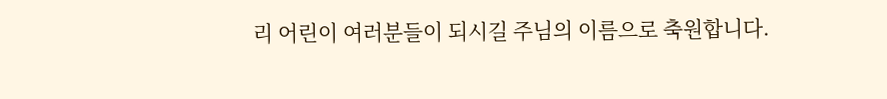리 어린이 여러분들이 되시길 주님의 이름으로 축원합니다.